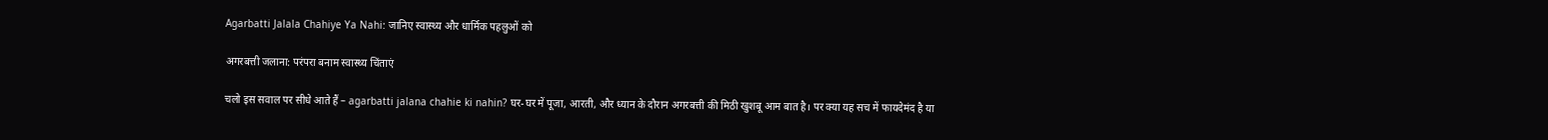Agarbatti Jalala Chahiye Ya Nahi: जानिए स्वास्थ्य और धार्मिक पहलुओं को

अगरबत्ती जलाना: परंपरा बनाम स्वास्थ्य चिंताएं

चलो इस सवाल पर सीधे आते हैं – agarbatti jalana chahie ki nahin? घर-घर में पूजा, आरती, और ध्यान के दौरान अगरबत्ती की मिठी खुशबू आम बात है। पर क्या यह सच में फायदेमंद है या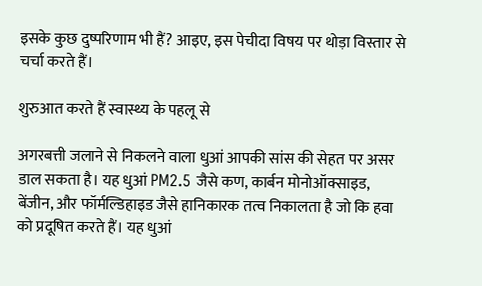इसके कुछ दुष्परिणाम भी हैं? आइए, इस पेचीदा विषय पर थोड़ा विस्तार से चर्चा करते हैं।

शुरुआत करते हैं स्वास्थ्य के पहलू से

अगरबत्ती जलाने से निकलने वाला धुआं आपकी सांस की सेहत पर असर डाल सकता है। यह धुआं PM2.5 जैसे कण, कार्बन मोनोऑक्साइड, बेंजीन, और फॉर्मल्डिहाइड जैसे हानिकारक तत्व निकालता है जो कि हवा को प्रदूषित करते हैं। यह धुआं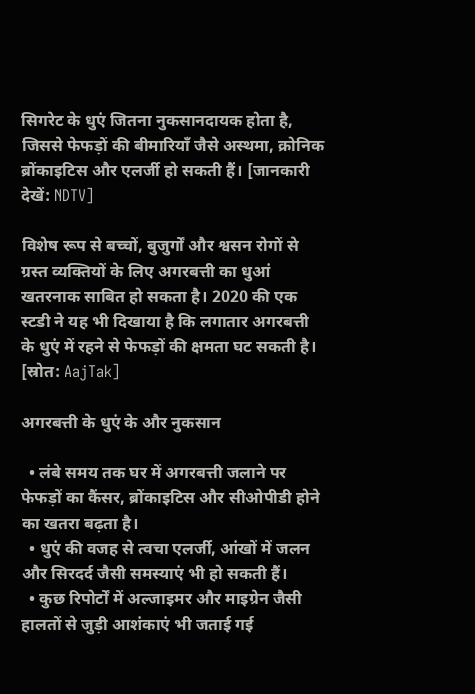सिगरेट के धुएं जितना नुकसानदायक होता है, जिससे फेफड़ों की बीमारियाँ जैसे अस्थमा, क्रोनिक ब्रोंकाइटिस और एलर्जी हो सकती हैं। [जानकारी देखें: NDTV]

विशेष रूप से बच्चों, बुजुर्गों और श्वसन रोगों से ग्रस्त व्यक्तियों के लिए अगरबत्ती का धुआं खतरनाक साबित हो सकता है। 2020 की एक स्टडी ने यह भी दिखाया है कि लगातार अगरबत्ती के धुएं में रहने से फेफड़ों की क्षमता घट सकती है। [स्रोत: AajTak]

अगरबत्ती के धुएं के और नुकसान

  • लंबे समय तक घर में अगरबत्ती जलाने पर फेफड़ों का कैंसर, ब्रोंकाइटिस और सीओपीडी होने का खतरा बढ़ता है।
  • धुएं की वजह से त्वचा एलर्जी, आंखों में जलन और सिरदर्द जैसी समस्याएं भी हो सकती हैं।
  • कुछ रिपोर्टों में अल्जाइमर और माइग्रेन जैसी हालतों से जुड़ी आशंकाएं भी जताई गई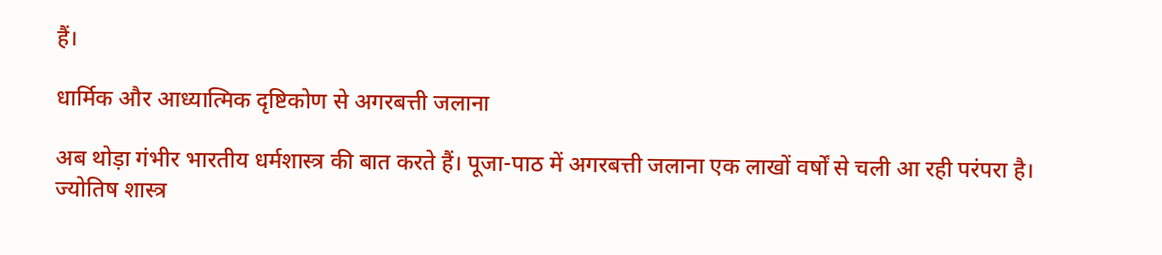हैं।

धार्मिक और आध्यात्मिक दृष्टिकोण से अगरबत्ती जलाना

अब थोड़ा गंभीर भारतीय धर्मशास्त्र की बात करते हैं। पूजा-पाठ में अगरबत्ती जलाना एक लाखों वर्षों से चली आ रही परंपरा है। ज्योतिष शास्त्र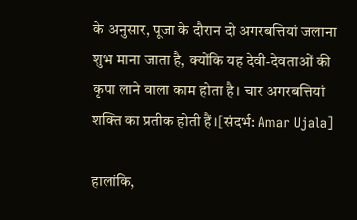के अनुसार, पूजा के दौरान दो अगरबत्तियां जलाना शुभ माना जाता है, क्योंकि यह देवी-देवताओं की कृपा लाने वाला काम होता है। चार अगरबत्तियां शक्ति का प्रतीक होती हैं।[संदर्भ: Amar Ujala]

हालांकि,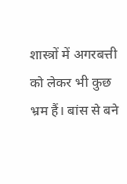शास्त्रों में अगरबत्ती को लेकर भी कुछ भ्रम हैं। बांस से बने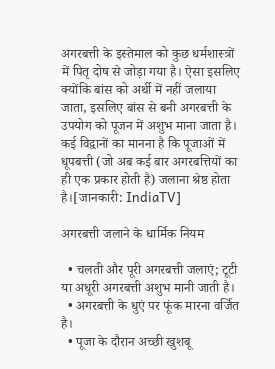अगरबत्ती के इस्तेमाल को कुछ धर्मशास्त्रों में पितृ दोष से जोड़ा गया है। ऐसा इसलिए क्योंकि बांस को अर्थी में नहीं जलाया जाता, इसलिए बांस से बनी अगरबत्ती के उपयोग को पूजन में अशुभ माना जाता है। कई विद्वानों का मानना है कि पूजाओं में धूपबत्ती (जो अब कई बार अगरबत्तियों का ही एक प्रकार होती है) जलाना श्रेष्ठ होता है।[जानकारी: IndiaTV]

अगरबत्ती जलाने के धार्मिक नियम

  • चलती और पूरी अगरबत्ती जलाएं; टूटी या अधूरी अगरबत्ती अशुभ मानी जाती है।
  • अगरबत्ती के धुएं पर फूंक मारना वर्जित है।
  • पूजा के दौरान अच्छी खुशबू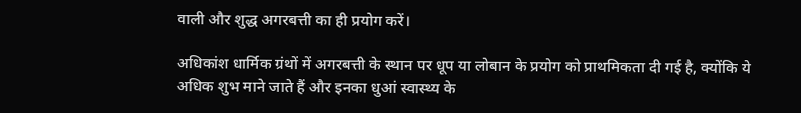वाली और शुद्ध अगरबत्ती का ही प्रयोग करें।

अधिकांश धार्मिक ग्रंथों में अगरबत्ती के स्थान पर धूप या लोबान के प्रयोग को प्राथमिकता दी गई है, क्योंकि ये अधिक शुभ माने जाते हैं और इनका धुआं स्वास्थ्य के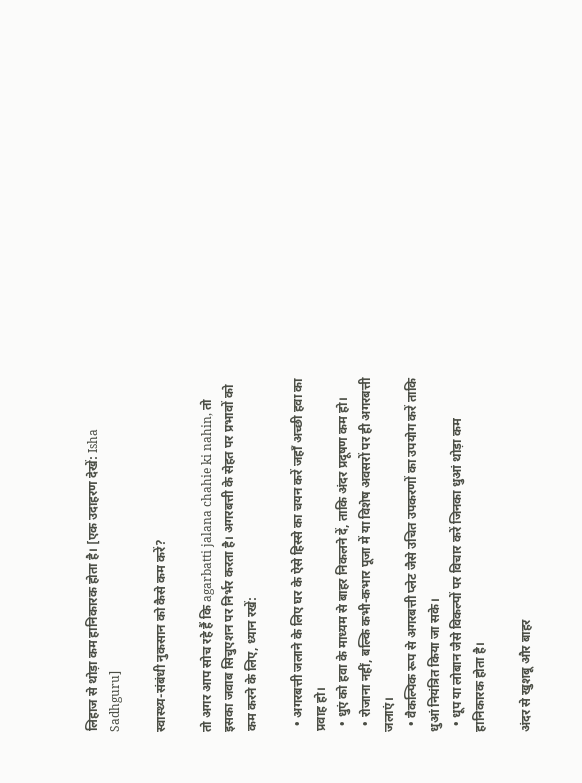लिहाज से थोड़ा कम हानिकारक होता है। [एक उदाहरण देखें: Isha Sadhguru]

स्वास्थ्य-संबंधी नुकसान को कैसे कम करें?

तो अगर आप सोच रहे हैं कि agarbatti jalana chahie ki nahin, तो इसका जवाब सिचुएशन पर निर्भर करता है। अगरबत्ती के सेहत पर प्रभावों को कम करने के लिए, ध्यान रखें:

  • अगरबत्ती जलाने के लिए घर के ऐसे हिस्से का चयन करें जहाँ अच्छी हवा का प्रवाह हो।
  • धुएं को हवा के माध्यम से बाहर निकलने दें, ताकि अंदर प्रदूषण कम हो।
  • रोजाना नहीं, बल्कि कभी-कभार पूजा में या विशेष अवसरों पर ही अगरबत्ती जलाएं।
  • वैकल्पिक रूप से अगरबत्ती प्लेट जैसे उचित उपकरणों का उपयोग करें ताकि धुआं नियंत्रित किया जा सके।
  • धूप या लोबान जैसे विकल्पों पर विचार करें जिनका धुआं थोड़ा कम हानिकारक होता है।

अंदर से खुशबू और बाहर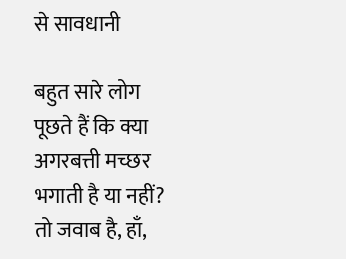से सावधानी

बहुत सारे लोग पूछते हैं कि क्या अगरबत्ती मच्छर भगाती है या नहीं? तो जवाब है, हाँ,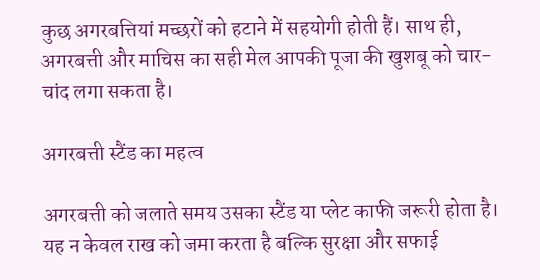कुछ अगरबत्तियां मच्छरों को हटाने में सहयोगी होती हैं। साथ ही, अगरबत्ती और माचिस का सही मेल आपकी पूजा की खुशबू को चार-चांद लगा सकता है।

अगरबत्ती स्टैंड का महत्व

अगरबत्ती को जलाते समय उसका स्टैंड या प्लेट काफी जरूरी होता है। यह न केवल राख को जमा करता है बल्कि सुरक्षा और सफाई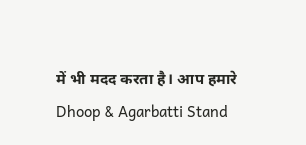में भी मदद करता है। आप हमारे Dhoop & Agarbatti Stand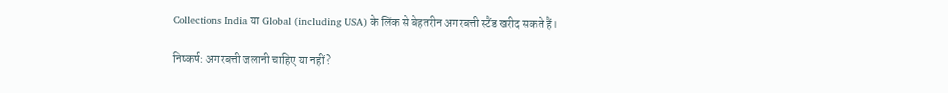Collections India या Global (including USA) के लिंक से बेहतरीन अगरबत्ती स्टैंड खरीद सकते हैं।

निष्कर्ष: अगरबत्ती जलानी चाहिए या नहीं?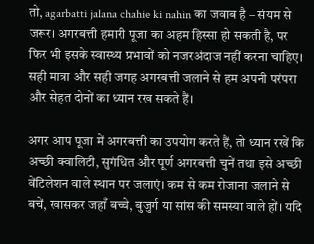तो, agarbatti jalana chahie ki nahin का जवाब है – संयम से जरूर। अगरबत्ती हमारी पूजा का अहम हिस्सा हो सकती है, पर फिर भी इसके स्वास्थ्य प्रभावों को नजरअंदाज नहीं करना चाहिए। सही मात्रा और सही जगह अगरबत्ती जलाने से हम अपनी परंपरा और सेहत दोनों का ध्यान रख सकते हैं।

अगर आप पूजा में अगरबत्ती का उपयोग करते हैं, तो ध्यान रखें कि अच्छी क्वालिटी, सुगंधित और पूर्ण अगरबत्ती चुनें तथा इसे अच्छी वेंटिलेशन वाले स्थान पर जलाएं। कम से कम रोजाना जलाने से बचें, खासकर जहाँ बच्चे, बुजुर्ग या सांस की समस्या वाले हों। यदि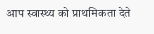आप स्वास्थ्य को प्राथमिकता देते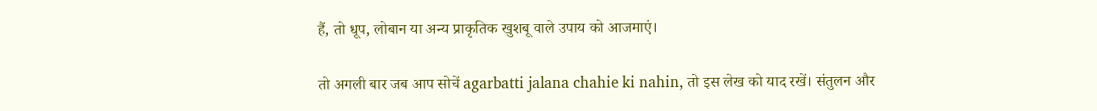हैं, तो धूप, लोबान या अन्य प्राकृतिक खुशबू वाले उपाय को आजमाएं।

तो अगली बार जब आप सोचें agarbatti jalana chahie ki nahin, तो इस लेख को याद रखें। संतुलन और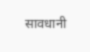सावधानी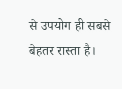से उपयोग ही सबसे बेहतर रास्ता है।